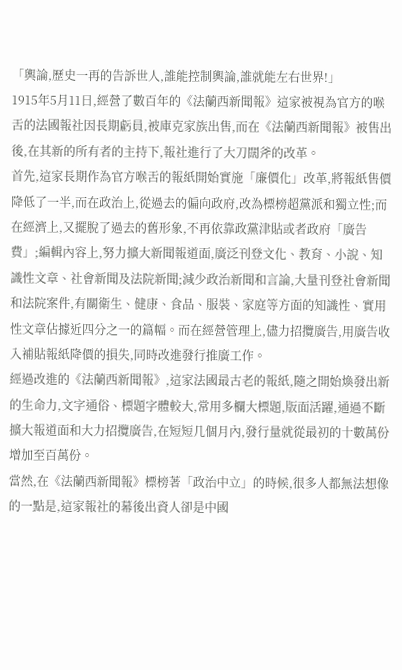「輿論,歷史一再的告訴世人,誰能控制輿論,誰就能左右世界!」
1915年5月11日,經營了數百年的《法蘭西新聞報》這家被視為官方的喉舌的法國報社因長期虧員,被庫克家族出售,而在《法蘭西新聞報》被售出後,在其新的所有者的主持下,報社進行了大刀闊斧的改革。
首先,這家長期作為官方喉舌的報紙開始實施「廉價化」改革,將報紙售價降低了一半,而在政治上,從過去的偏向政府,改為標榜超黨派和獨立性;而在經濟上,又擺脫了過去的舊形象,不再依靠政黨津貼或者政府「廣告費」;編輯內容上,努力擴大新聞報道面,廣泛刊登文化、教育、小說、知識性文章、社會新聞及法院新聞;減少政治新聞和言論,大量刊登社會新聞和法院案件,有關衛生、健康、食品、服裝、家庭等方面的知識性、實用性文章佔據近四分之一的篇幅。而在經營管理上,儘力招攬廣告,用廣告收入補貼報紙降價的損失,同時改進發行推廣工作。
經過改進的《法蘭西新聞報》,這家法國最古老的報紙,隨之開始煥發出新的生命力,文字通俗、標題字體較大,常用多欄大標題,版面活躍,通過不斷擴大報道面和大力招攬廣告,在短短几個月內,發行量就從最初的十數萬份增加至百萬份。
當然,在《法蘭西新聞報》標榜著「政治中立」的時候,很多人都無法想像的一點是,這家報社的幕後出資人卻是中國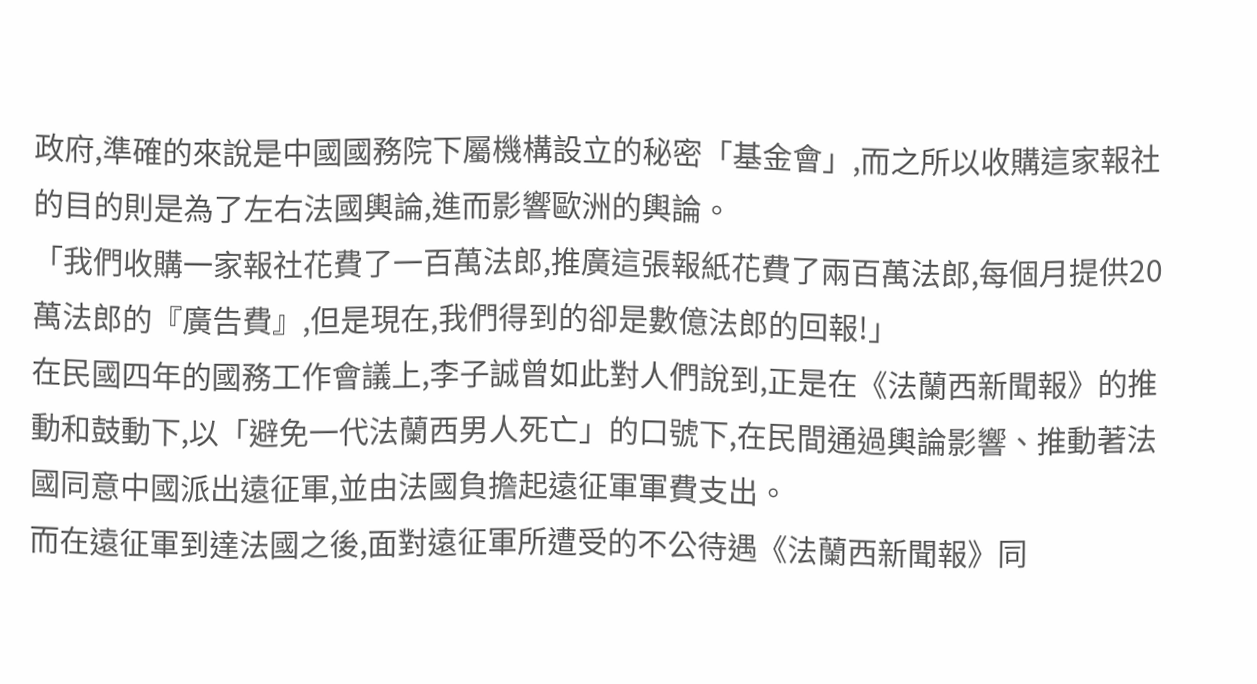政府,準確的來說是中國國務院下屬機構設立的秘密「基金會」,而之所以收購這家報社的目的則是為了左右法國輿論,進而影響歐洲的輿論。
「我們收購一家報社花費了一百萬法郎,推廣這張報紙花費了兩百萬法郎,每個月提供20萬法郎的『廣告費』,但是現在,我們得到的卻是數億法郎的回報!」
在民國四年的國務工作會議上,李子誠曾如此對人們說到,正是在《法蘭西新聞報》的推動和鼓動下,以「避免一代法蘭西男人死亡」的口號下,在民間通過輿論影響、推動著法國同意中國派出遠征軍,並由法國負擔起遠征軍軍費支出。
而在遠征軍到達法國之後,面對遠征軍所遭受的不公待遇《法蘭西新聞報》同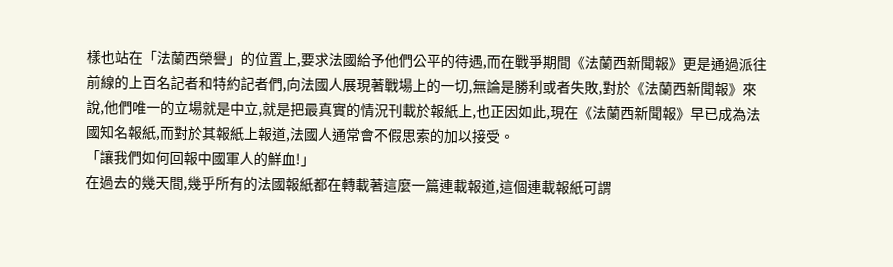樣也站在「法蘭西榮譽」的位置上,要求法國給予他們公平的待遇,而在戰爭期間《法蘭西新聞報》更是通過派往前線的上百名記者和特約記者們,向法國人展現著戰場上的一切,無論是勝利或者失敗,對於《法蘭西新聞報》來說,他們唯一的立場就是中立,就是把最真實的情況刊載於報紙上,也正因如此,現在《法蘭西新聞報》早已成為法國知名報紙,而對於其報紙上報道,法國人通常會不假思索的加以接受。
「讓我們如何回報中國軍人的鮮血!」
在過去的幾天間,幾乎所有的法國報紙都在轉載著這麼一篇連載報道,這個連載報紙可謂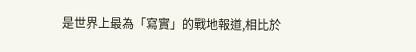是世界上最為「寫實」的戰地報道,相比於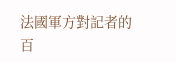法國軍方對記者的百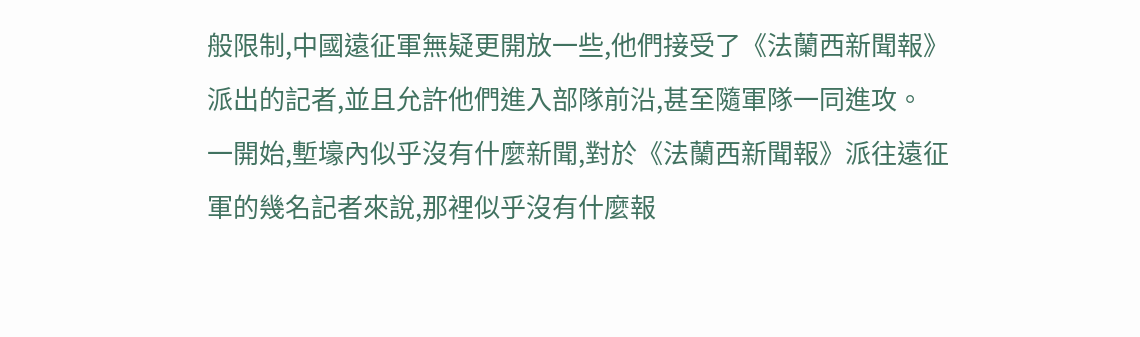般限制,中國遠征軍無疑更開放一些,他們接受了《法蘭西新聞報》派出的記者,並且允許他們進入部隊前沿,甚至隨軍隊一同進攻。
一開始,塹壕內似乎沒有什麼新聞,對於《法蘭西新聞報》派往遠征軍的幾名記者來說,那裡似乎沒有什麼報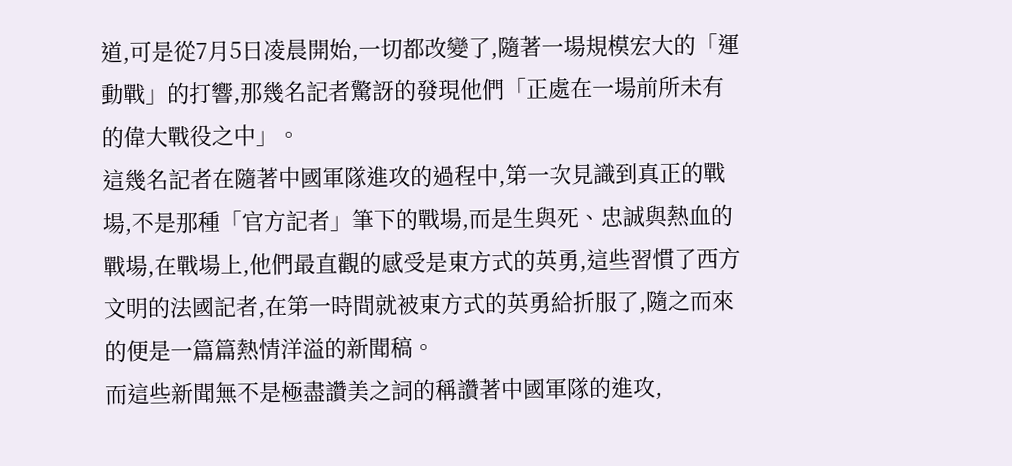道,可是從7月5日凌晨開始,一切都改變了,隨著一場規模宏大的「運動戰」的打響,那幾名記者驚訝的發現他們「正處在一場前所未有的偉大戰役之中」。
這幾名記者在隨著中國軍隊進攻的過程中,第一次見識到真正的戰場,不是那種「官方記者」筆下的戰場,而是生與死、忠誠與熱血的戰場,在戰場上,他們最直觀的感受是東方式的英勇,這些習慣了西方文明的法國記者,在第一時間就被東方式的英勇給折服了,隨之而來的便是一篇篇熱情洋溢的新聞稿。
而這些新聞無不是極盡讚美之詞的稱讚著中國軍隊的進攻,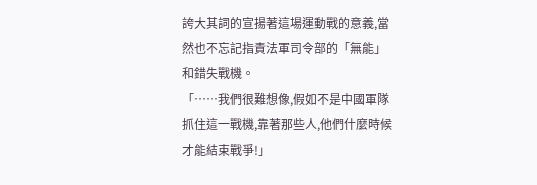誇大其詞的宣揚著這場運動戰的意義,當然也不忘記指責法軍司令部的「無能」和錯失戰機。
「……我們很難想像,假如不是中國軍隊抓住這一戰機,靠著那些人,他們什麼時候才能結束戰爭!」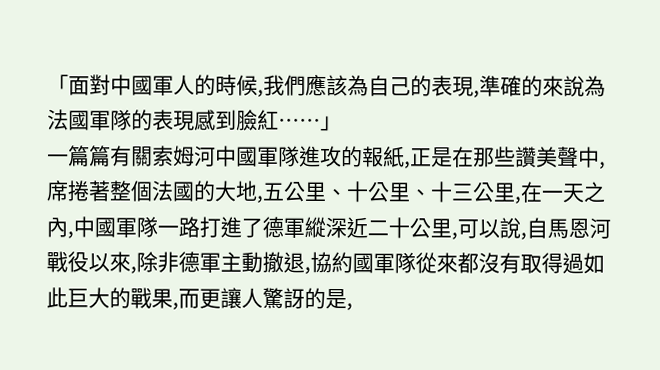「面對中國軍人的時候,我們應該為自己的表現,準確的來說為法國軍隊的表現感到臉紅……」
一篇篇有關索姆河中國軍隊進攻的報紙,正是在那些讚美聲中,席捲著整個法國的大地,五公里、十公里、十三公里,在一天之內,中國軍隊一路打進了德軍縱深近二十公里,可以說,自馬恩河戰役以來,除非德軍主動撤退,協約國軍隊從來都沒有取得過如此巨大的戰果,而更讓人驚訝的是,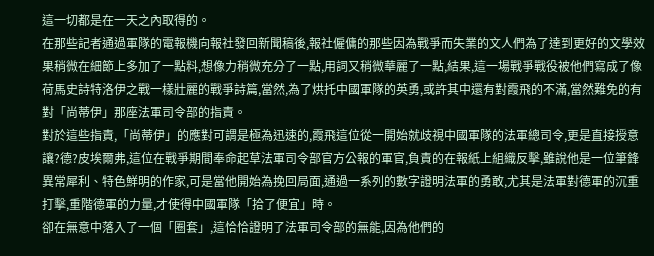這一切都是在一天之內取得的。
在那些記者通過軍隊的電報機向報社發回新聞稿後,報社僱傭的那些因為戰爭而失業的文人們為了達到更好的文學效果稍微在細節上多加了一點料,想像力稍微充分了一點,用詞又稍微華麗了一點,結果,這一場戰爭戰役被他們寫成了像荷馬史詩特洛伊之戰一樣壯麗的戰爭詩篇,當然,為了烘托中國軍隊的英勇,或許其中還有對霞飛的不滿,當然難免的有對「尚蒂伊」那座法軍司令部的指責。
對於這些指責,「尚蒂伊」的應對可謂是極為迅速的,霞飛這位從一開始就歧視中國軍隊的法軍總司令,更是直接授意讓?德?皮埃爾弗,這位在戰爭期間奉命起草法軍司令部官方公報的軍官,負責的在報紙上組織反擊,雖說他是一位筆鋒異常犀利、特色鮮明的作家,可是當他開始為挽回局面,通過一系列的數字證明法軍的勇敢,尤其是法軍對德軍的沉重打擊,重階德軍的力量,才使得中國軍隊「拾了便宜」時。
卻在無意中落入了一個「圈套」,這恰恰證明了法軍司令部的無能,因為他們的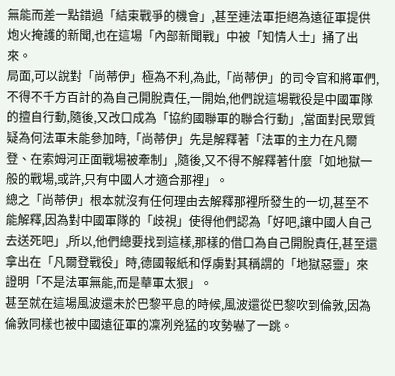無能而差一點錯過「結束戰爭的機會」,甚至連法軍拒絕為遠征軍提供炮火掩護的新聞,也在這場「內部新聞戰」中被「知情人士」捅了出來。
局面,可以說對「尚蒂伊」極為不利,為此,「尚蒂伊」的司令官和將軍們,不得不千方百計的為自己開脫責任,一開始,他們說這場戰役是中國軍隊的擅自行動,隨後,又改口成為「協約國聯軍的聯合行動」,當面對民眾質疑為何法軍未能參加時,「尚蒂伊」先是解釋著「法軍的主力在凡爾登、在索姆河正面戰場被牽制」,隨後,又不得不解釋著什麼「如地獄一般的戰場,或許,只有中國人才適合那裡」。
總之「尚蒂伊」根本就沒有任何理由去解釋那裡所發生的一切,甚至不能解釋,因為對中國軍隊的「歧視」使得他們認為「好吧,讓中國人自己去送死吧」,所以,他們總要找到這樣,那樣的借口為自己開脫責任,甚至還拿出在「凡爾登戰役」時,德國報紙和俘虜對其稱謂的「地獄惡靈」來證明「不是法軍無能,而是華軍太狠」。
甚至就在這場風波還未於巴黎平息的時候,風波還從巴黎吹到倫敦,因為倫敦同樣也被中國遠征軍的凜冽兇猛的攻勢嚇了一跳。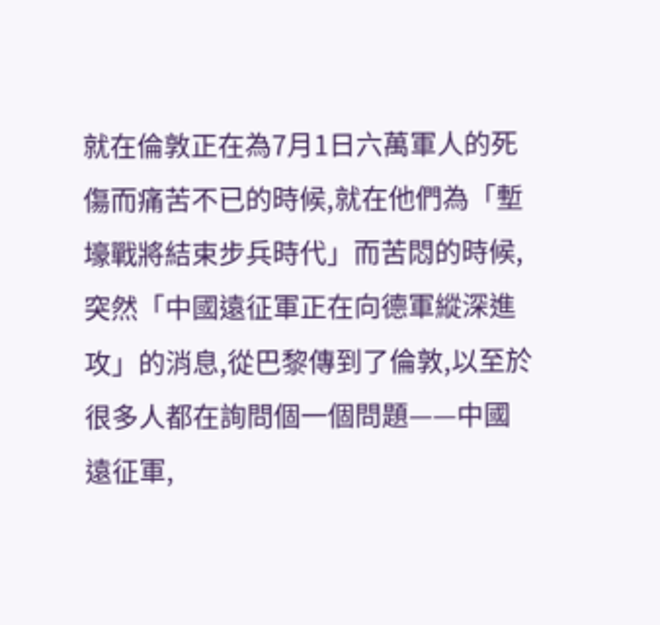就在倫敦正在為7月1日六萬軍人的死傷而痛苦不已的時候,就在他們為「塹壕戰將結束步兵時代」而苦悶的時候,突然「中國遠征軍正在向德軍縱深進攻」的消息,從巴黎傳到了倫敦,以至於很多人都在詢問個一個問題——中國遠征軍,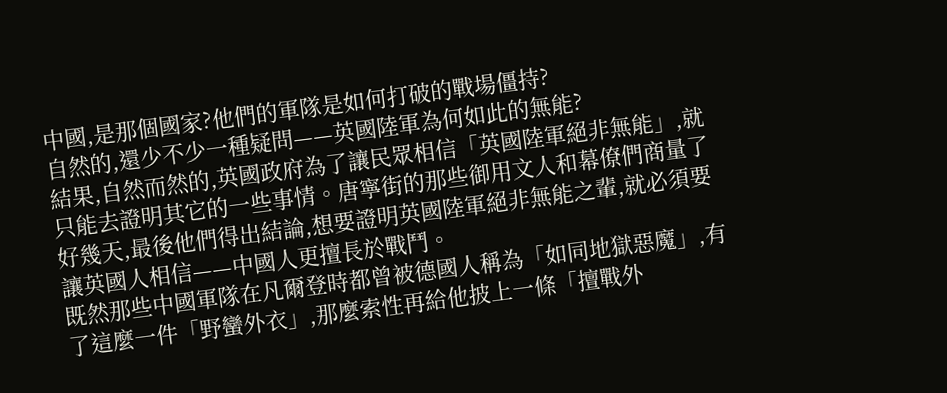中國,是那個國家?他們的軍隊是如何打破的戰場僵持?
自然的,還少不少一種疑問——英國陸軍為何如此的無能?
結果,自然而然的,英國政府為了讓民眾相信「英國陸軍絕非無能」,就只能去證明其它的一些事情。唐寧街的那些御用文人和幕僚們商量了好幾天,最後他們得出結論,想要證明英國陸軍絕非無能之輩,就必須要讓英國人相信——中國人更擅長於戰鬥。
既然那些中國軍隊在凡爾登時都曾被德國人稱為「如同地獄惡魔」,有了這麼一件「野蠻外衣」,那麼索性再給他披上一條「擅戰外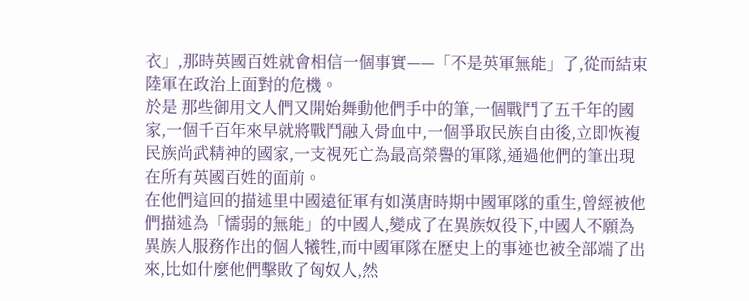衣」,那時英國百姓就會相信一個事實——「不是英軍無能」了,從而結束陸軍在政治上面對的危機。
於是 那些御用文人們又開始舞動他們手中的筆,一個戰鬥了五千年的國家,一個千百年來早就將戰鬥融入骨血中,一個爭取民族自由後,立即恢複民族尚武精神的國家,一支視死亡為最高榮譽的軍隊,通過他們的筆出現在所有英國百姓的面前。
在他們這回的描述里中國遠征軍有如漢唐時期中國軍隊的重生,曾經被他們描述為「懦弱的無能」的中國人,變成了在異族奴役下,中國人不願為異族人服務作出的個人犧牲,而中國軍隊在歷史上的事迹也被全部端了出來,比如什麼他們擊敗了匈奴人,然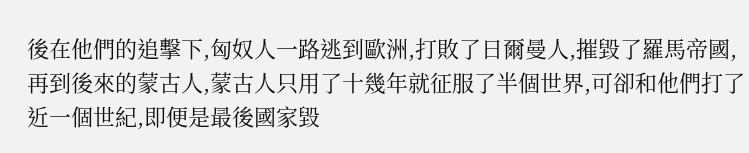後在他們的追擊下,匈奴人一路逃到歐洲,打敗了日爾曼人,摧毀了羅馬帝國,再到後來的蒙古人,蒙古人只用了十幾年就征服了半個世界,可卻和他們打了近一個世紀,即便是最後國家毀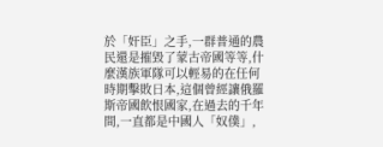於「奸臣」之手,一群普通的農民還是摧毀了蒙古帝國等等,什麼漢族軍隊可以輕易的在任何時期擊敗日本,這個曾經讓俄羅斯帝國飲恨國家,在過去的千年間,一直都是中國人「奴僕」,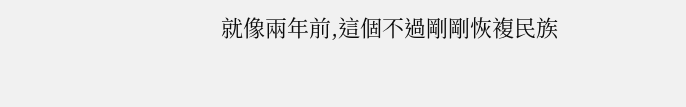就像兩年前,這個不過剛剛恢複民族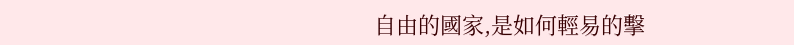自由的國家,是如何輕易的擊